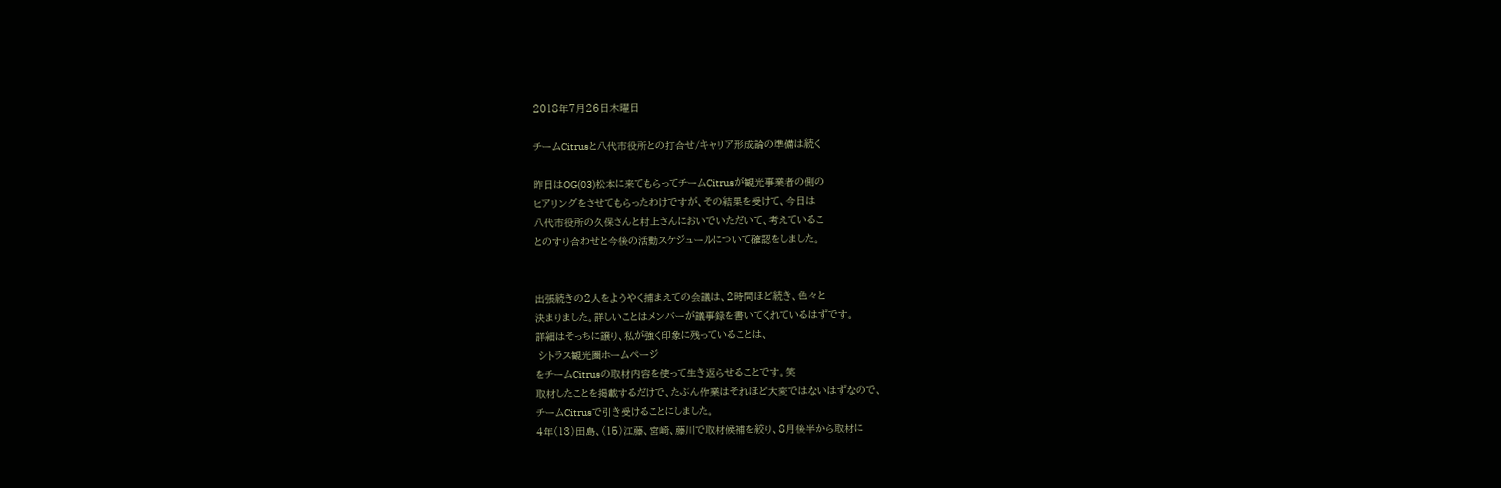2018年7月26日木曜日

チームCitrusと八代市役所との打合せ/キャリア形成論の準備は続く

昨日はOG(03)松本に来てもらってチームCitrusが観光事業者の側の
ヒアリングをさせてもらったわけですが、その結果を受けて、今日は
八代市役所の久保さんと村上さんにおいでいただいて、考えているこ
とのすり合わせと今後の活動スケジュールについて確認をしました。


出張続きの2人をようやく捕まえての会議は、2時間ほど続き、色々と
決まりました。詳しいことはメンバーが議事録を書いてくれているはずです。
詳細はそっちに譲り、私が強く印象に残っていることは、
 シトラス観光圏ホームページ
をチームCitrusの取材内容を使って生き返らせることです。笑
取材したことを掲載するだけで、たぶん作業はそれほど大変ではないはずなので、
チームCitrusで引き受けることにしました。
4年(13)田島、(15)江藤、宮崎、藤川で取材候補を絞り、8月後半から取材に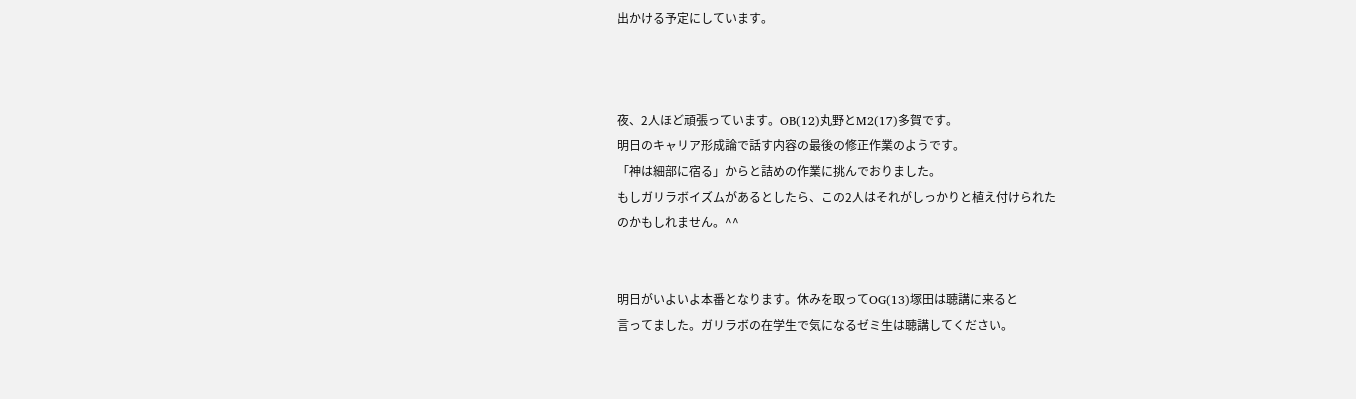出かける予定にしています。



夜、2人ほど頑張っています。OB(12)丸野とM2(17)多賀です。
明日のキャリア形成論で話す内容の最後の修正作業のようです。
「神は細部に宿る」からと詰めの作業に挑んでおりました。
もしガリラボイズムがあるとしたら、この2人はそれがしっかりと植え付けられた
のかもしれません。^^


明日がいよいよ本番となります。休みを取ってOG(13)塚田は聴講に来ると
言ってました。ガリラボの在学生で気になるゼミ生は聴講してください。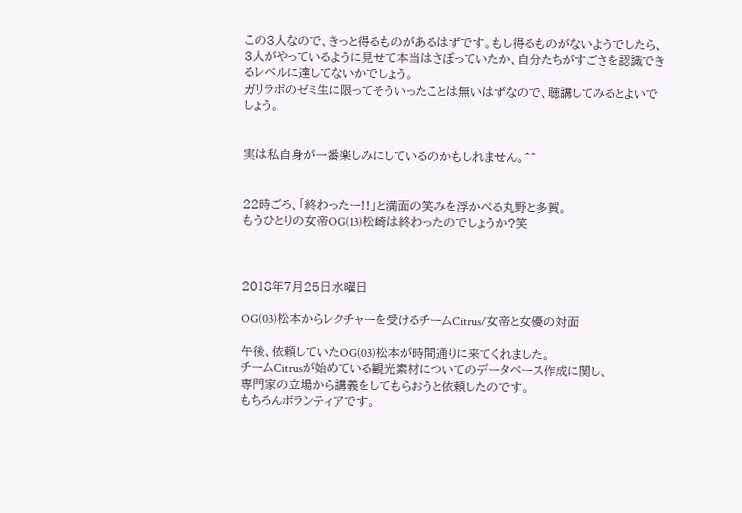この3人なので、きっと得るものがあるはずです。もし得るものがないようでしたら、
3人がやっているように見せて本当はさぼっていたか、自分たちがすごさを認識でき
るレベルに達してないかでしょう。
ガリラボのゼミ生に限ってそういったことは無いはずなので、聴講してみるとよいで
しょう。


実は私自身が一番楽しみにしているのかもしれません。^^


22時ごろ、「終わったー!!」と満面の笑みを浮かべる丸野と多賀。
もうひとりの女帝OG(13)松崎は終わったのでしょうか?笑



2018年7月25日水曜日

OG(03)松本からレクチャーを受けるチームCitrus/女帝と女優の対面

午後、依頼していたOG(03)松本が時間通りに来てくれました。
チームCitrusが始めている観光素材についてのデータベース作成に関し、
専門家の立場から講義をしてもらおうと依頼したのです。
もちろんボランティアです。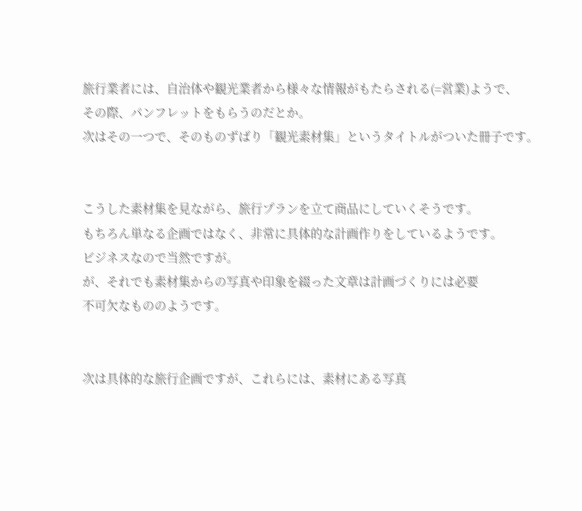旅行業者には、自治体や観光業者から様々な情報がもたらされる(=営業)ようで、
その際、パンフレットをもらうのだとか。
次はその一つで、そのものずばり「観光素材集」というタイトルがついた冊子です。


こうした素材集を見ながら、旅行プランを立て商品にしていくそうです。
もちろん単なる企画ではなく、非常に具体的な計画作りをしているようです。
ビジネスなので当然ですが。
が、それでも素材集からの写真や印象を綴った文章は計画づくりには必要
不可欠なもののようです。


次は具体的な旅行企画ですが、これらには、素材にある写真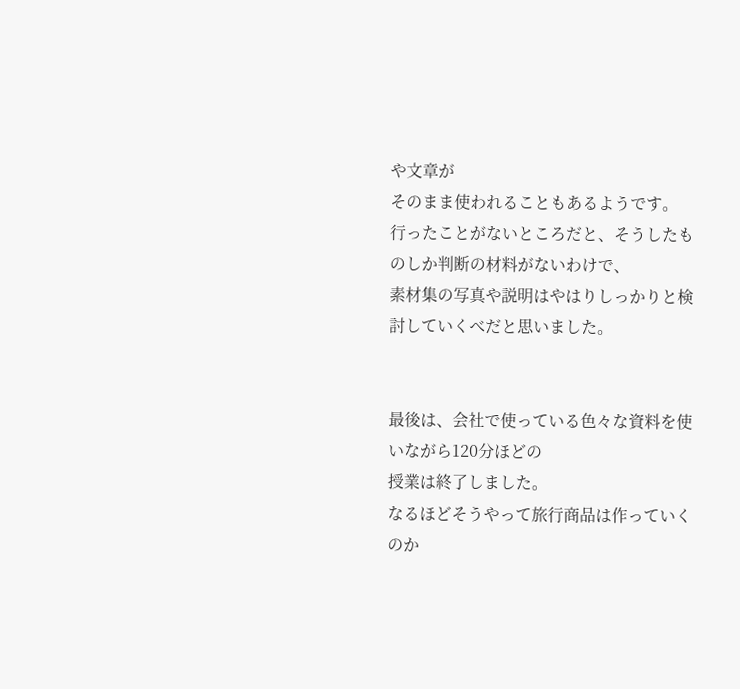や文章が
そのまま使われることもあるようです。
行ったことがないところだと、そうしたものしか判断の材料がないわけで、
素材集の写真や説明はやはりしっかりと検討していくべだと思いました。


最後は、会社で使っている色々な資料を使いながら120分ほどの
授業は終了しました。
なるほどそうやって旅行商品は作っていくのか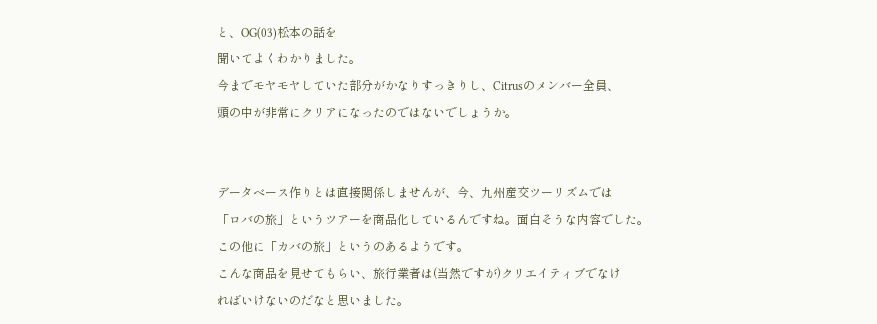と、OG(03)松本の話を
聞いてよくわかりました。
今までモヤモヤしていた部分がかなりすっきりし、Citrusのメンバー全員、
頭の中が非常にクリアになったのではないでしょうか。


データベース作りとは直接関係しませんが、今、九州産交ツーリズムでは
「ロバの旅」というツアーを商品化しているんですね。面白そうな内容でした。
この他に「カバの旅」というのあるようです。
こんな商品を見せてもらい、旅行業者は(当然ですが)クリエイティブでなけ
ればいけないのだなと思いました。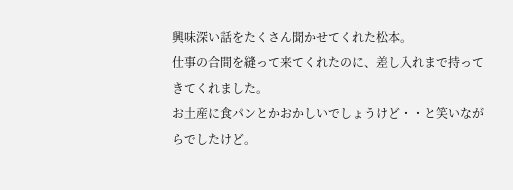興味深い話をたくさん聞かせてくれた松本。
仕事の合間を縫って来てくれたのに、差し入れまで持ってきてくれました。
お土産に食パンとかおかしいでしょうけど・・と笑いながらでしたけど。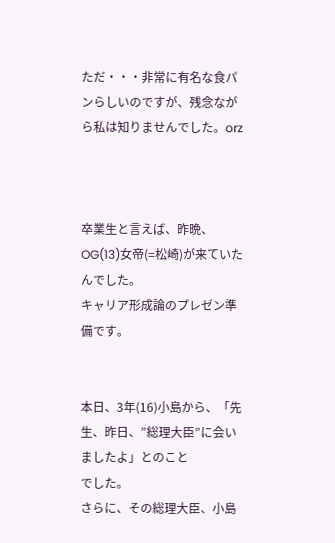ただ・・・非常に有名な食パンらしいのですが、残念ながら私は知りませんでした。orz



卒業生と言えば、昨晩、OG(13)女帝(=松崎)が来ていたんでした。
キャリア形成論のプレゼン準備です。


本日、3年(16)小島から、「先生、昨日、”総理大臣”に会いましたよ」とのこと
でした。
さらに、その総理大臣、小島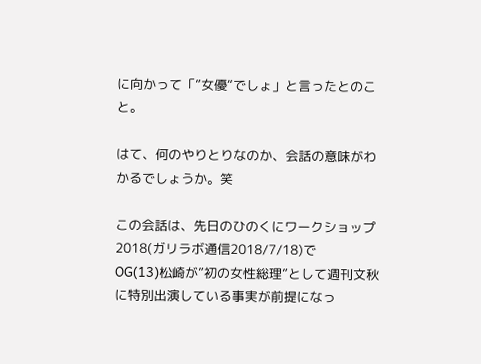に向かって「”女優“でしょ」と言ったとのこと。

はて、何のやりとりなのか、会話の意味がわかるでしょうか。笑

この会話は、先日のひのくにワークショップ2018(ガリラボ通信2018/7/18)で
OG(13)松崎が”初の女性総理”として週刊文秋に特別出演している事実が前提になっ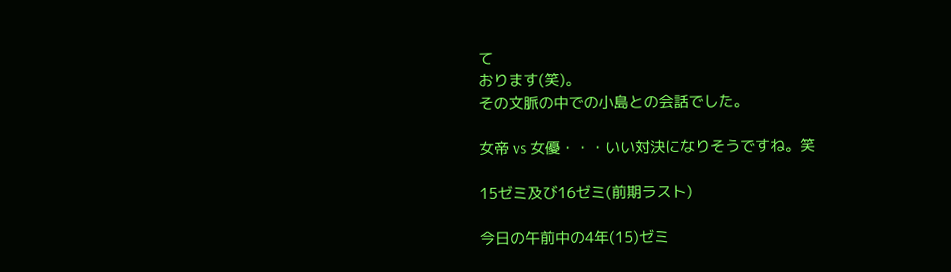て
おります(笑)。
その文脈の中での小島との会話でした。

女帝 vs 女優・・・いい対決になりそうですね。笑

15ゼミ及び16ゼミ(前期ラスト)

今日の午前中の4年(15)ゼミ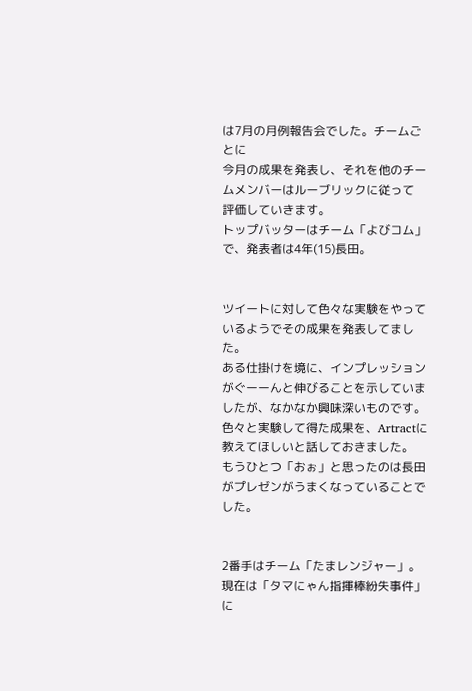は7月の月例報告会でした。チームごとに
今月の成果を発表し、それを他のチームメンバーはルーブリックに従って
評価していきます。
トップバッターはチーム「よびコム」で、発表者は4年(15)長田。


ツイートに対して色々な実験をやっているようでその成果を発表してました。
ある仕掛けを境に、インプレッションがぐーーんと伸びることを示していま
したが、なかなか興味深いものです。色々と実験して得た成果を、Artractに
教えてほしいと話しておきました。
もうひとつ「おぉ」と思ったのは長田がプレゼンがうまくなっていることでした。


2番手はチーム「たまレンジャー」。現在は「タマにゃん指揮棒紛失事件」に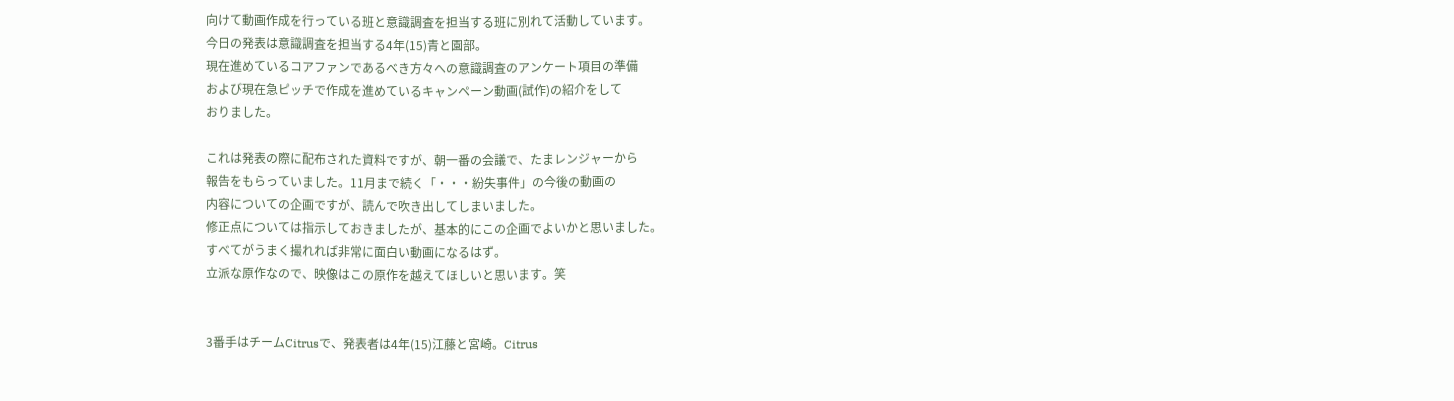向けて動画作成を行っている班と意識調査を担当する班に別れて活動しています。
今日の発表は意識調査を担当する4年(15)青と園部。
現在進めているコアファンであるべき方々への意識調査のアンケート項目の準備
および現在急ピッチで作成を進めているキャンペーン動画(試作)の紹介をして
おりました。

これは発表の際に配布された資料ですが、朝一番の会議で、たまレンジャーから
報告をもらっていました。11月まで続く「・・・紛失事件」の今後の動画の
内容についての企画ですが、読んで吹き出してしまいました。
修正点については指示しておきましたが、基本的にこの企画でよいかと思いました。
すべてがうまく撮れれば非常に面白い動画になるはず。
立派な原作なので、映像はこの原作を越えてほしいと思います。笑


3番手はチームCitrusで、発表者は4年(15)江藤と宮崎。Citrus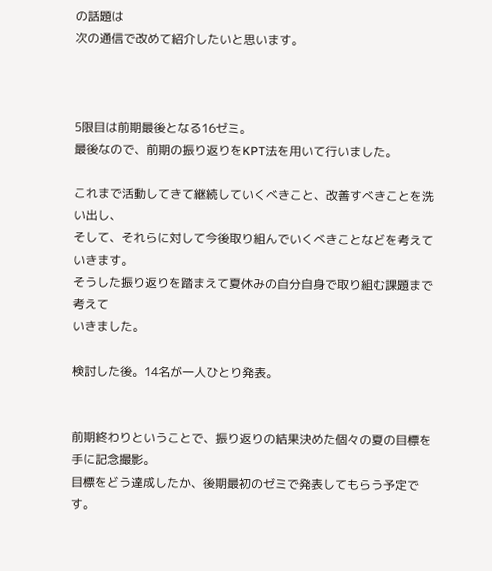の話題は
次の通信で改めて紹介したいと思います。



5限目は前期最後となる16ゼミ。
最後なので、前期の振り返りをKPT法を用いて行いました。

これまで活動してきて継続していくべきこと、改善すべきことを洗い出し、
そして、それらに対して今後取り組んでいくべきことなどを考えていきます。
そうした振り返りを踏まえて夏休みの自分自身で取り組む課題まで考えて
いきました。

検討した後。14名が一人ひとり発表。


前期終わりということで、振り返りの結果決めた個々の夏の目標を手に記念撮影。
目標をどう達成したか、後期最初のゼミで発表してもらう予定です。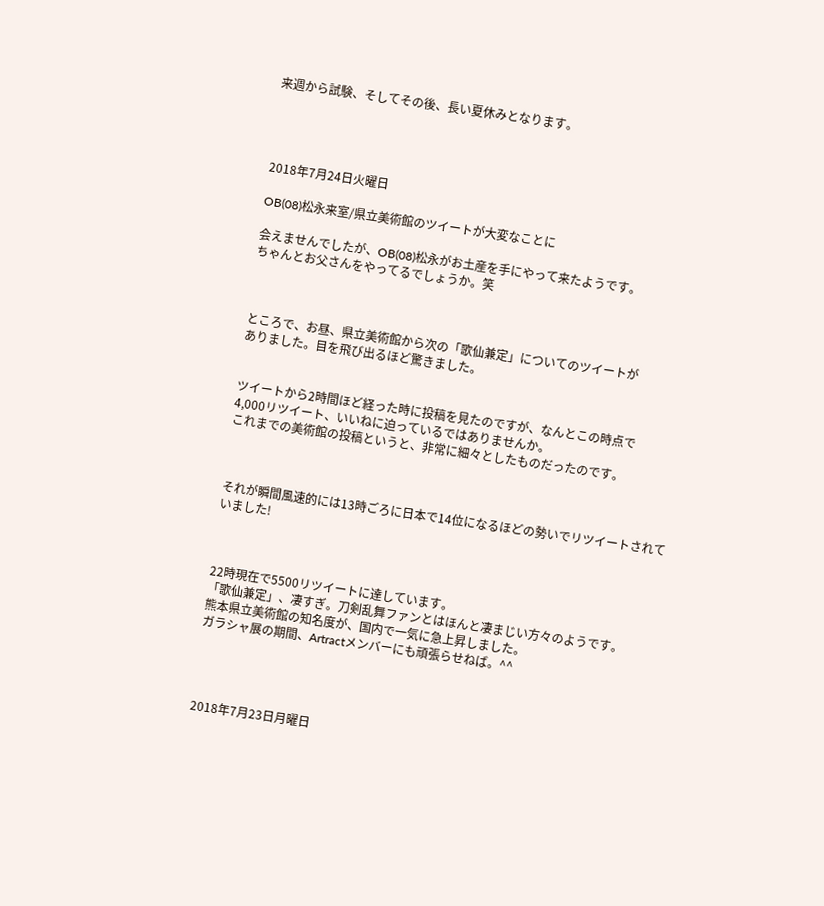来週から試験、そしてその後、長い夏休みとなります。




2018年7月24日火曜日

OB(08)松永来室/県立美術館のツイートが大変なことに

会えませんでしたが、OB(08)松永がお土産を手にやって来たようです。
ちゃんとお父さんをやってるでしょうか。笑



ところで、お昼、県立美術館から次の「歌仙兼定」についてのツイートが
ありました。目を飛び出るほど驚きました。


ツイートから2時間ほど経った時に投稿を見たのですが、なんとこの時点で
4,000リツイート、いいねに迫っているではありませんか。
これまでの美術館の投稿というと、非常に細々としたものだったのです。



それが瞬間風速的には13時ごろに日本で14位になるほどの勢いでリツイートされて
いました!



22時現在で5500リツイートに達しています。
「歌仙兼定」、凄すぎ。刀剣乱舞ファンとはほんと凄まじい方々のようです。
熊本県立美術館の知名度が、国内で一気に急上昇しました。
ガラシャ展の期間、Artractメンバーにも頑張らせねば。^^




2018年7月23日月曜日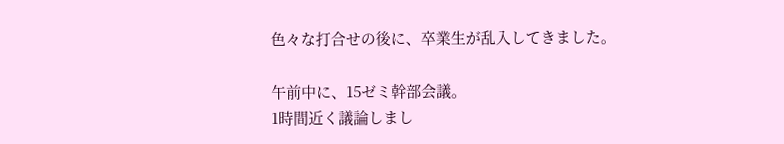色々な打合せの後に、卒業生が乱入してきました。

午前中に、15ゼミ幹部会議。
1時間近く議論しまし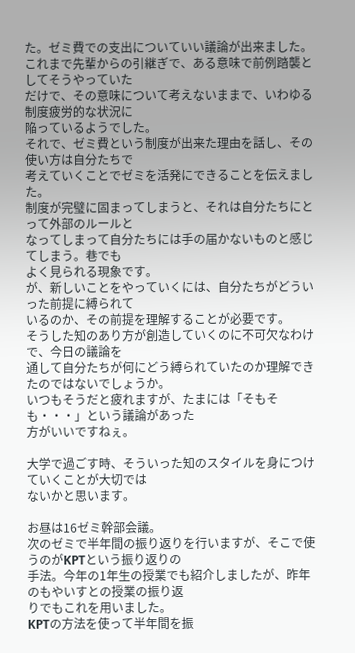た。ゼミ費での支出についていい議論が出来ました。
これまで先輩からの引継ぎで、ある意味で前例踏襲としてそうやっていた
だけで、その意味について考えないままで、いわゆる制度疲労的な状況に
陥っているようでした。
それで、ゼミ費という制度が出来た理由を話し、その使い方は自分たちで
考えていくことでゼミを活発にできることを伝えました。
制度が完璧に固まってしまうと、それは自分たちにとって外部のルールと
なってしまって自分たちには手の届かないものと感じてしまう。巷でも
よく見られる現象です。
が、新しいことをやっていくには、自分たちがどういった前提に縛られて
いるのか、その前提を理解することが必要です。
そうした知のあり方が創造していくのに不可欠なわけで、今日の議論を
通して自分たちが何にどう縛られていたのか理解できたのではないでしょうか。
いつもそうだと疲れますが、たまには「そもそも・・・」という議論があった
方がいいですねぇ。

大学で過ごす時、そういった知のスタイルを身につけていくことが大切では
ないかと思います。

お昼は16ゼミ幹部会議。
次のゼミで半年間の振り返りを行いますが、そこで使うのがKPTという振り返りの
手法。今年の1年生の授業でも紹介しましたが、昨年のもやいすとの授業の振り返
りでもこれを用いました。
KPTの方法を使って半年間を振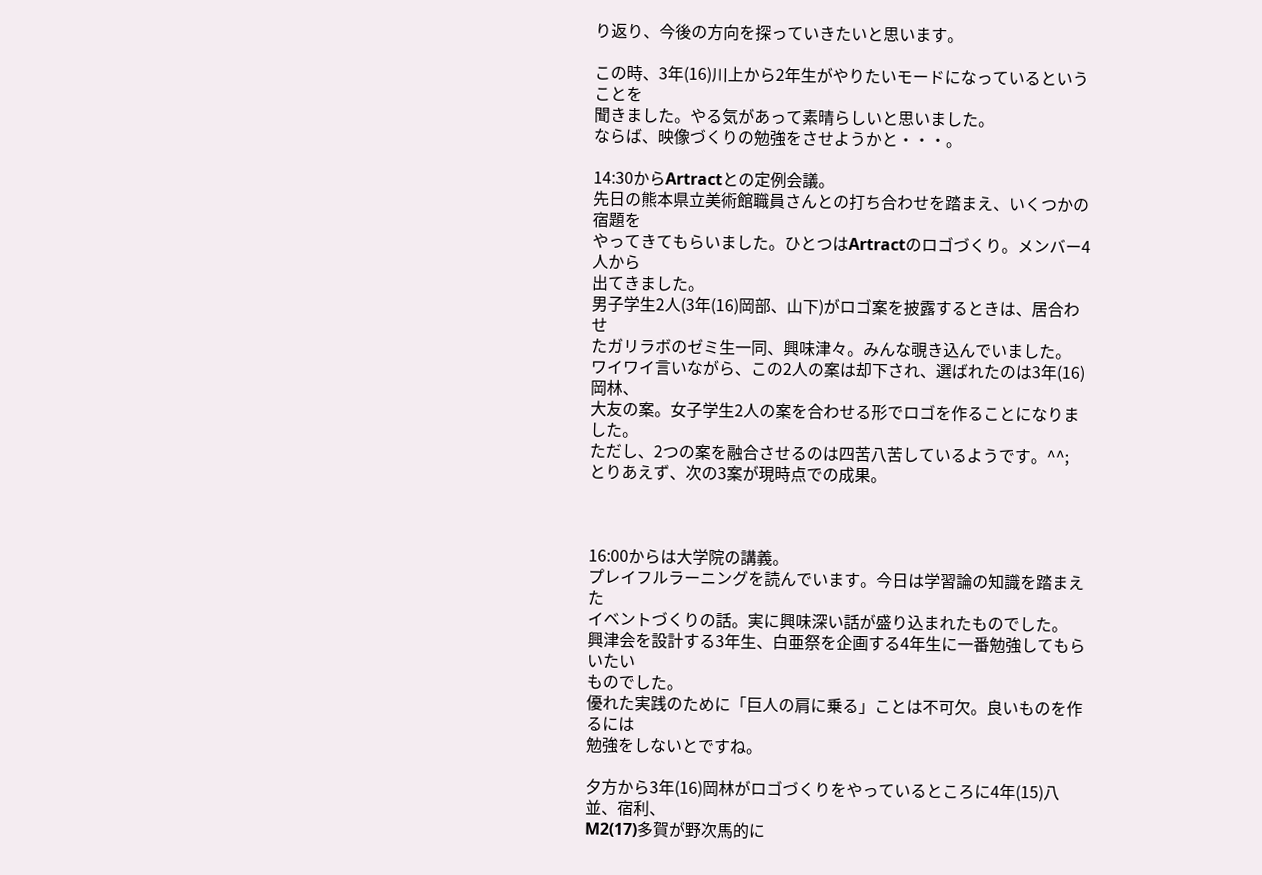り返り、今後の方向を探っていきたいと思います。

この時、3年(16)川上から2年生がやりたいモードになっているということを
聞きました。やる気があって素晴らしいと思いました。
ならば、映像づくりの勉強をさせようかと・・・。

14:30からArtractとの定例会議。
先日の熊本県立美術館職員さんとの打ち合わせを踏まえ、いくつかの宿題を
やってきてもらいました。ひとつはArtractのロゴづくり。メンバー4人から
出てきました。
男子学生2人(3年(16)岡部、山下)がロゴ案を披露するときは、居合わせ
たガリラボのゼミ生一同、興味津々。みんな覗き込んでいました。
ワイワイ言いながら、この2人の案は却下され、選ばれたのは3年(16)岡林、
大友の案。女子学生2人の案を合わせる形でロゴを作ることになりました。
ただし、2つの案を融合させるのは四苦八苦しているようです。^^;
とりあえず、次の3案が現時点での成果。



16:00からは大学院の講義。
プレイフルラーニングを読んでいます。今日は学習論の知識を踏まえた
イベントづくりの話。実に興味深い話が盛り込まれたものでした。
興津会を設計する3年生、白亜祭を企画する4年生に一番勉強してもらいたい
ものでした。
優れた実践のために「巨人の肩に乗る」ことは不可欠。良いものを作るには
勉強をしないとですね。

夕方から3年(16)岡林がロゴづくりをやっているところに4年(15)八並、宿利、
M2(17)多賀が野次馬的に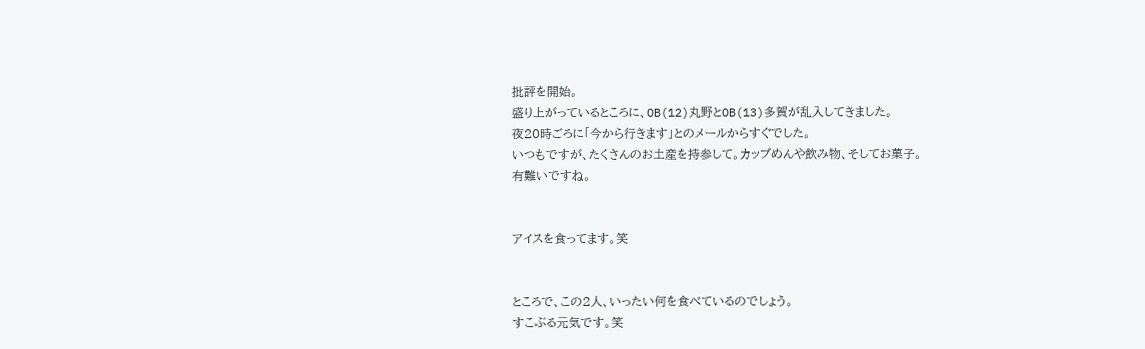批評を開始。
盛り上がっているところに、OB(12)丸野とOB(13)多賀が乱入してきました。
夜20時ごろに「今から行きます」とのメールからすぐでした。
いつもですが、たくさんのお土産を持参して。カップめんや飲み物、そしてお菓子。
有難いですね。


アイスを食ってます。笑


ところで、この2人、いったい何を食べているのでしょう。
すこぶる元気です。笑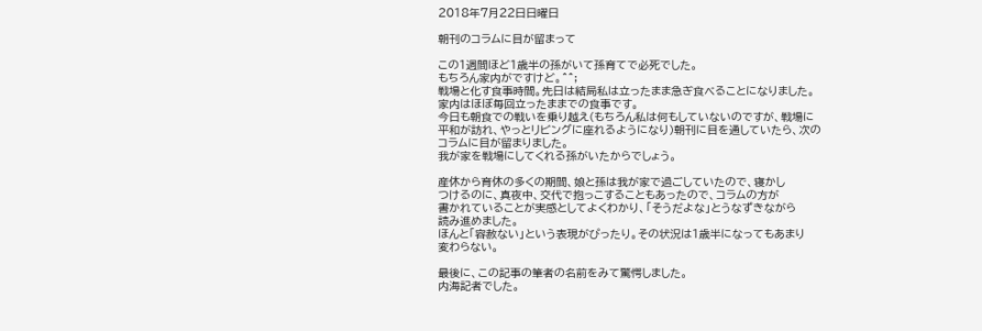2018年7月22日日曜日

朝刊のコラムに目が留まって

この1週間ほど1歳半の孫がいて孫育てで必死でした。
もちろん家内がですけど。^^;
戦場と化す食事時間。先日は結局私は立ったまま急ぎ食べることになりました。
家内はほぼ毎回立ったままでの食事です。
今日も朝食での戦いを乗り越え(もちろん私は何もしていないのですが、戦場に
平和が訪れ、やっとリビングに座れるようになり)朝刊に目を通していたら、次の
コラムに目が留まりました。
我が家を戦場にしてくれる孫がいたからでしょう。

産休から育休の多くの期間、娘と孫は我が家で過ごしていたので、寝かし
つけるのに、真夜中、交代で抱っこすることもあったので、コラムの方が
書かれていることが実感としてよくわかり、「そうだよな」とうなずきながら
読み進めました。
ほんと「容赦ない」という表現がぴったり。その状況は1歳半になってもあまり
変わらない。

最後に、この記事の筆者の名前をみて驚愕しました。
内海記者でした。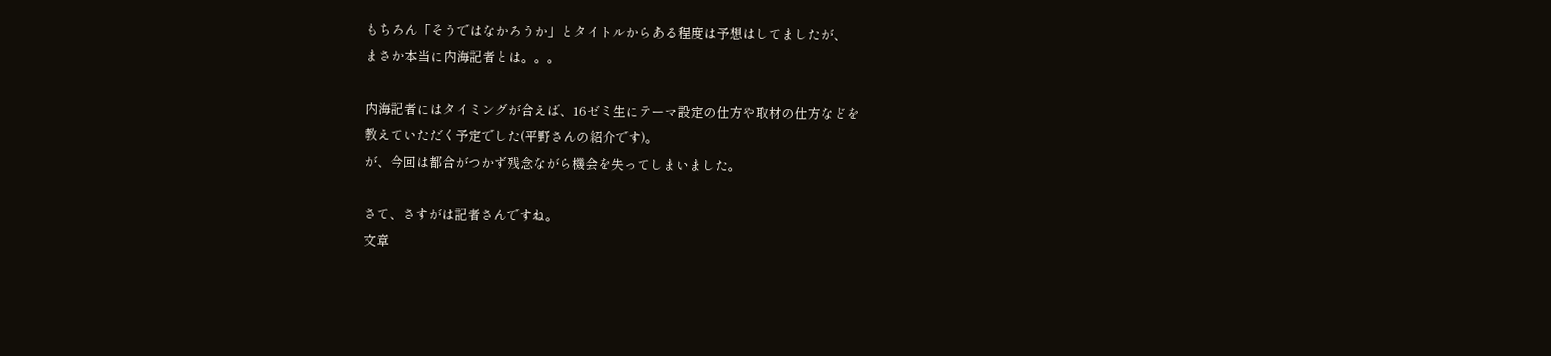もちろん「そうではなかろうか」とタイトルからある程度は予想はしてましたが、
まさか本当に内海記者とは。。。

内海記者にはタイミングが合えば、16ゼミ生にテーマ設定の仕方や取材の仕方などを
教えていただく予定でした(平野さんの紹介です)。
が、今回は都合がつかず残念ながら機会を失ってしまいました。

さて、さすがは記者さんですね。
文章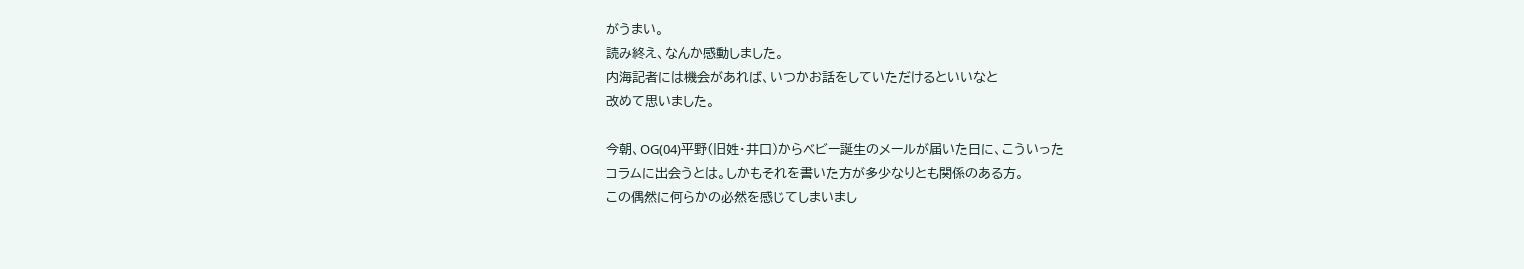がうまい。
読み終え、なんか感動しました。
内海記者には機会があれば、いつかお話をしていただけるといいなと
改めて思いました。

今朝、OG(04)平野(旧姓・井口)からベビー誕生のメールが届いた日に、こういった
コラムに出会うとは。しかもそれを書いた方が多少なりとも関係のある方。
この偶然に何らかの必然を感じてしまいまし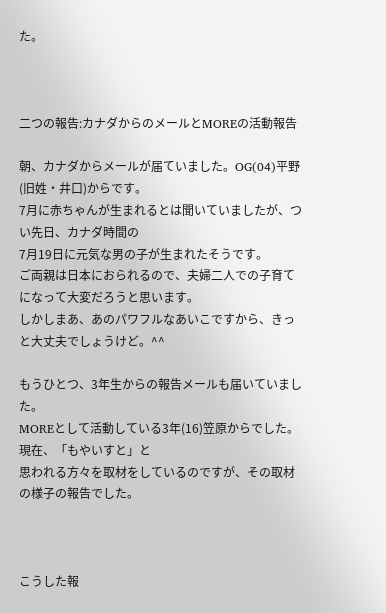た。



二つの報告:カナダからのメールとMOREの活動報告

朝、カナダからメールが届ていました。OG(04)平野(旧姓・井口)からです。
7月に赤ちゃんが生まれるとは聞いていましたが、つい先日、カナダ時間の
7月19日に元気な男の子が生まれたそうです。
ご両親は日本におられるので、夫婦二人での子育てになって大変だろうと思います。
しかしまあ、あのパワフルなあいこですから、きっと大丈夫でしょうけど。^^

もうひとつ、3年生からの報告メールも届いていました。
MOREとして活動している3年(16)笠原からでした。現在、「もやいすと」と
思われる方々を取材をしているのですが、その取材の様子の報告でした。



こうした報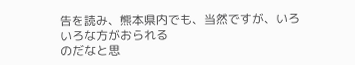告を読み、熊本県内でも、当然ですが、いろいろな方がおられる
のだなと思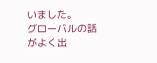いました。
グローバルの話がよく出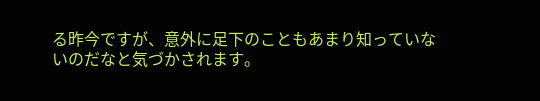る昨今ですが、意外に足下のこともあまり知っていな
いのだなと気づかされます。